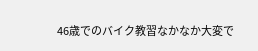46歳でのバイク教習なかなか大変で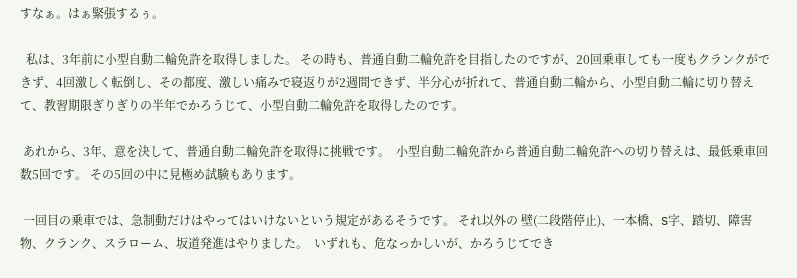すなぁ。はぁ緊張するぅ。

  私は、3年前に小型自動二輪免許を取得しました。 その時も、普通自動二輪免許を目指したのですが、20回乗車しても一度もクランクができず、4回激しく転倒し、その都度、激しい痛みで寝返りが2週間できず、半分心が折れて、普通自動二輪から、小型自動二輪に切り替えて、教習期限ぎりぎりの半年でかろうじて、小型自動二輪免許を取得したのです。

 あれから、3年、意を決して、普通自動二輪免許を取得に挑戦です。  小型自動二輪免許から普通自動二輪免許への切り替えは、最低乗車回数5回です。 その5回の中に見極め試験もあります。

 一回目の乗車では、急制動だけはやってはいけないという規定があるそうです。 それ以外の 壁(二段階停止)、一本橋、S字、踏切、障害物、クランク、スラローム、坂道発進はやりました。  いずれも、危なっかしいが、かろうじてでき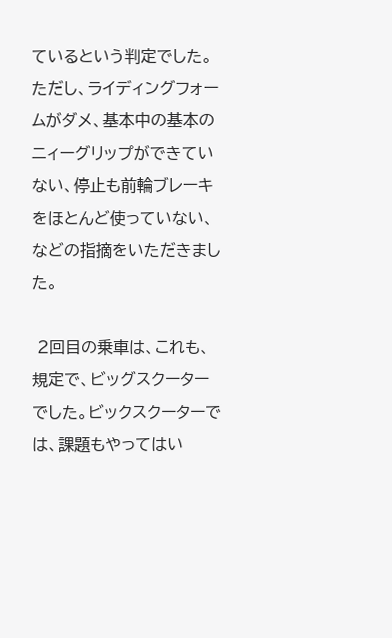ているという判定でした。 ただし、ライディングフォームがダメ、基本中の基本のニィーグリップができていない、停止も前輪ブレーキをほとんど使っていない、などの指摘をいただきました。

 2回目の乗車は、これも、規定で、ビッグスクーターでした。ビックスクーターでは、課題もやってはい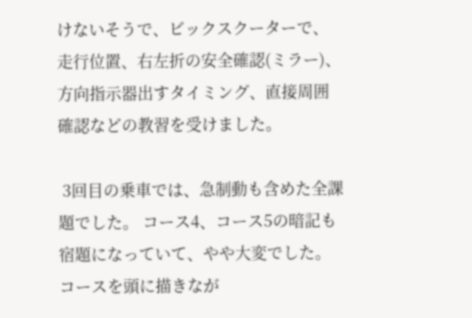けないそうで、ビックスクーターで、走行位置、右左折の安全確認(ミラー)、方向指示器出すタイミング、直接周囲確認などの教習を受けました。

 3回目の乗車では、急制動も含めた全課題でした。 コース4、コース5の暗記も宿題になっていて、やや大変でした。 コースを頭に描きなが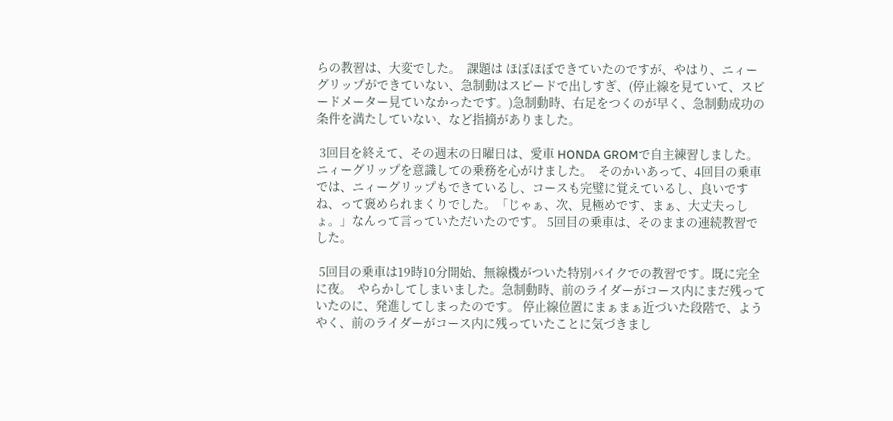らの教習は、大変でした。  課題は ほぼほぼできていたのですが、やはり、ニィーグリップができていない、急制動はスピードで出しすぎ、(停止線を見ていて、スピードメーター見ていなかったです。)急制動時、右足をつくのが早く、急制動成功の条件を満たしていない、など指摘がありました。

 3回目を終えて、その週末の日曜日は、愛車 HONDA GROMで自主練習しました。  ニィーグリップを意識しての乗務を心がけました。  そのかいあって、4回目の乗車では、ニィーグリップもできているし、コースも完璧に覚えているし、良いですね、って褒められまくりでした。「じゃぁ、次、見極めです、まぁ、大丈夫っしょ。」なんって言っていただいたのです。 5回目の乗車は、そのままの連続教習でした。

 5回目の乗車は19時10分開始、無線機がついた特別バイクでの教習です。既に完全に夜。  やらかしてしまいました。急制動時、前のライダーがコース内にまだ残っていたのに、発進してしまったのです。 停止線位置にまぁまぁ近づいた段階で、ようやく、前のライダーがコース内に残っていたことに気づきまし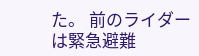た。 前のライダーは緊急避難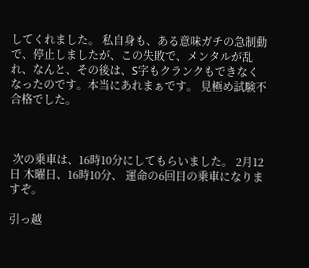してくれました。 私自身も、ある意味ガチの急制動で、停止しましたが、この失敗で、メンタルが乱れ、なんと、その後は、S字もクランクもできなくなったのです。本当にあれまぁです。 見極め試験不合格でした。



 次の乗車は、16時10分にしてもらいました。 2月12日 木曜日、16時10分、 運命の6回目の乗車になりますぞ。

引っ越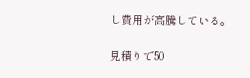し費用が高騰している。

見積りで50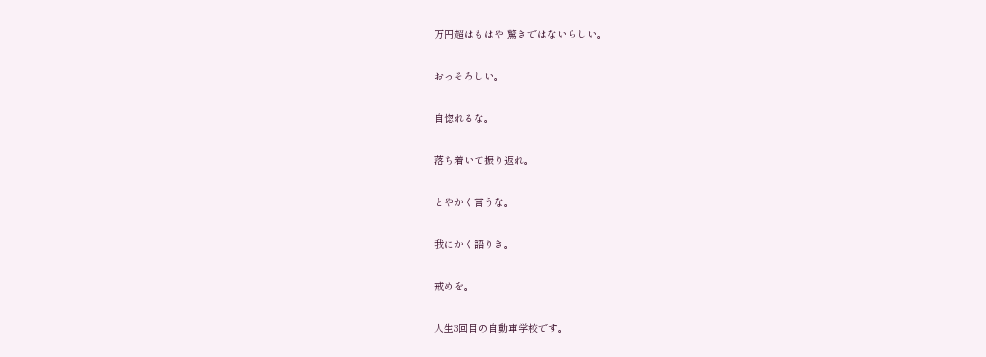万円超はもはや 驚きではないらしい。

おっそろしい。

自惚れるな。

落ち着いて振り返れ。

とやかく言うな。

我にかく語りき。

戒めを。

人生3回目の自動車学校です。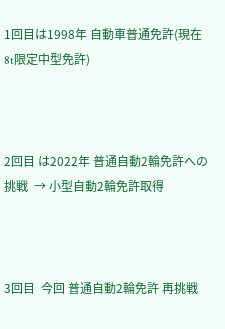1回目は1998年 自動車普通免許(現在  8t限定中型免許)



2回目 は2022年 普通自動2輪免許への挑戦  → 小型自動2輪免許取得



3回目  今回 普通自動2輪免許 再挑戦